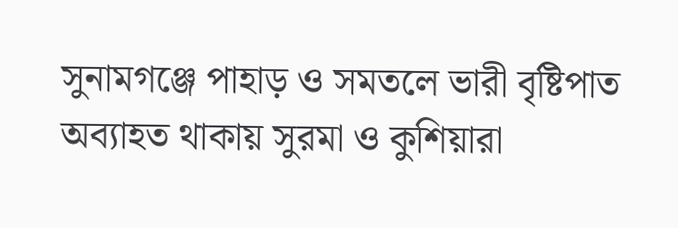সুনামগঞ্জে পাহাড় ও সমতলে ভারী বৃষ্টিপাত অব্যাহত থাকায় সুরমা ও কুশিয়ারা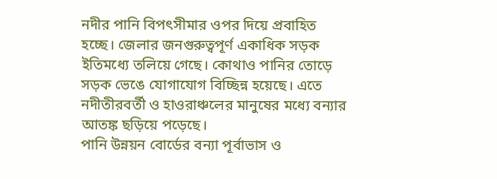নদীর পানি বিপৎসীমার ওপর দিয়ে প্রবাহিত হচ্ছে। জেলার জনগুরুত্বপূর্ণ একাধিক সড়ক ইতিমধ্যে তলিয়ে গেছে। কোথাও পানির তোড়ে সড়ক ভেঙে যোগাযোগ বিচ্ছিন্ন হয়েছে। এতে নদীতীরবর্তী ও হাওরাঞ্চলের মানুষের মধ্যে বন্যার আতঙ্ক ছড়িয়ে পড়েছে।
পানি উন্নয়ন বোর্ডের বন্যা পূর্বাভাস ও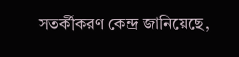সতর্কীকরণ কেন্দ্র জানিয়েছে,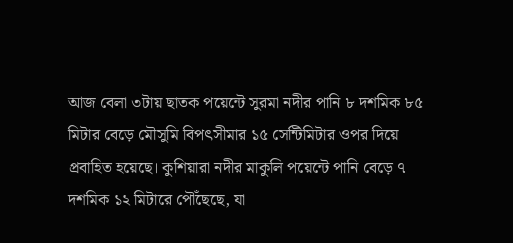আজ বেলা ৩টায় ছাতক পয়েন্টে সুরমা নদীর পানি ৮ দশমিক ৮৫ মিটার বেড়ে মৌসুমি বিপৎসীমার ১৫ সেন্টিমিটার ওপর দিয়ে প্রবাহিত হয়েছে। কুশিয়ারা নদীর মাকুলি পয়েন্টে পানি বেড়ে ৭ দশমিক ১২ মিটারে পৌঁছেছে, যা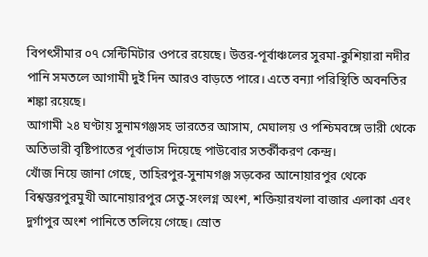বিপৎসীমার ০৭ সেন্টিমিটার ওপরে রয়েছে। উত্তর-পূর্বাঞ্চলের সুরমা-কুশিয়ারা নদীর পানি সমতলে আগামী দুই দিন আরও বাড়তে পারে। এতে বন্যা পরিস্থিতি অবনতির শঙ্কা রয়েছে।
আগামী ২৪ ঘণ্টায় সুনামগঞ্জসহ ভারতের আসাম, মেঘালয় ও পশ্চিমবঙ্গে ভারী থেকে অতিভারী বৃষ্টিপাতের পূর্বাভাস দিয়েছে পাউবোর সতর্কীকরণ কেন্দ্র।
খোঁজ নিয়ে জানা গেছে, তাহিরপুর-সুনামগঞ্জ সড়কের আনোয়ারপুর থেকে বিশ্বম্ভরপুরমুখী আনোয়ারপুর সেতু-সংলগ্ন অংশ, শক্তিয়ারখলা বাজার এলাকা এবং দুর্গাপুর অংশ পানিতে তলিয়ে গেছে। স্রোত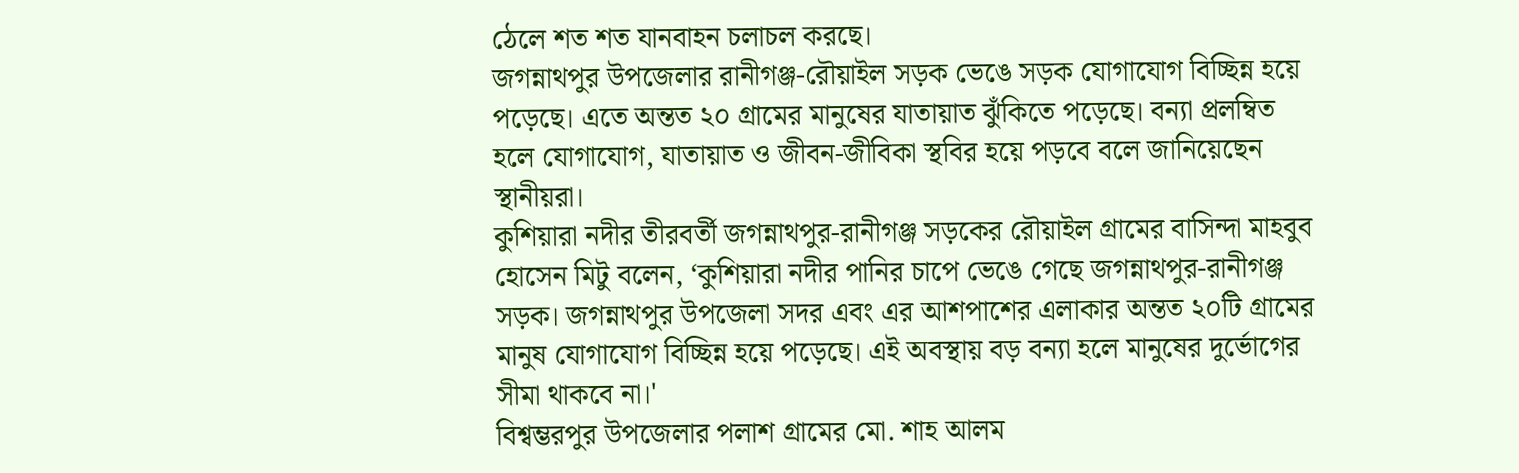ঠেলে শত শত যানবাহন চলাচল করছে।
জগন্নাথপুর উপজেলার রানীগঞ্জ-রৌয়াইল সড়ক ভেঙে সড়ক যোগাযোগ বিচ্ছিন্ন হয়ে পড়েছে। এতে অন্তত ২০ গ্রামের মানুষের যাতায়াত ঝুঁকিতে পড়েছে। বন্যা প্রলম্বিত হলে যোগাযোগ, যাতায়াত ও জীবন-জীবিকা স্থবির হয়ে পড়বে বলে জানিয়েছেন স্থানীয়রা।
কুশিয়ারা নদীর তীরবর্তী জগন্নাথপুর-রানীগঞ্জ সড়কের রৌয়াইল গ্রামের বাসিন্দা মাহবুব হোসেন মিটু বলেন, ‘কুশিয়ারা নদীর পানির চাপে ভেঙে গেছে জগন্নাথপুর-রানীগঞ্জ সড়ক। জগন্নাথপুর উপজেলা সদর এবং এর আশপাশের এলাকার অন্তত ২০টি গ্রামের মানুষ যোগাযোগ বিচ্ছিন্ন হয়ে পড়েছে। এই অবস্থায় বড় বন্যা হলে মানুষের দুর্ভোগের সীমা থাকবে না।'
বিশ্বম্ভরপুর উপজেলার পলাশ গ্রামের মো. শাহ আলম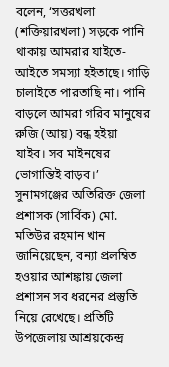বলেন, ‘সত্তরখলা (শক্তিয়ারখলা) সড়কে পানি থাকায় আমরার যাইতে-আইতে সমস্যা হইতাছে। গাড়ি চালাইতে পারতাছি না। পানি বাড়লে আমরা গরিব মানুষের রুজি (আয়) বন্ধ হইয়া যাইব। সব মাইনষের ভোগান্তিই বাড়ব।’
সুনামগঞ্জের অতিরিক্ত জেলা প্রশাসক (সার্বিক) মো. মতিউর রহমান খান জানিয়েছেন, বন্যা প্রলম্বিত হওয়ার আশঙ্কায় জেলা প্রশাসন সব ধরনের প্রস্তুতি নিয়ে রেখেছে। প্রতিটি উপজেলায় আশ্রয়কেন্দ্র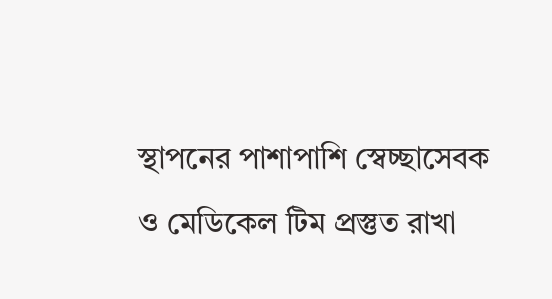স্থাপনের পাশাপাশি স্বেচ্ছাসেবক ও মেডিকেল টিম প্রস্তুত রাখা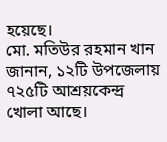হয়েছে।
মো. মতিউর রহমান খান জানান, ১২টি উপজেলায় ৭২৫টি আশ্রয়কেন্দ্র খোলা আছে।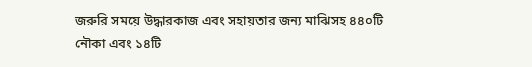জরুরি সময়ে উদ্ধারকাজ এবং সহায়তার জন্য মাঝিসহ ৪৪০টি নৌকা এবং ১৪টি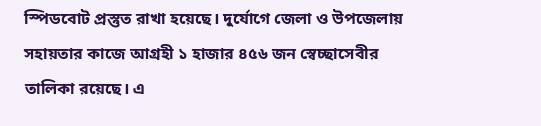স্পিডবোট প্রস্তুত রাখা হয়েছে। দুর্যোগে জেলা ও উপজেলায় সহায়তার কাজে আগ্রহী ১ হাজার ৪৫৬ জন স্বেচ্ছাসেবীর তালিকা রয়েছে। এ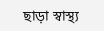ছাড়া স্বাস্থ্য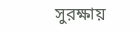সুরক্ষায়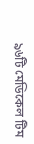৯৬টি মেডিকেল টিম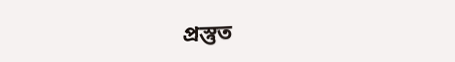প্রস্তুত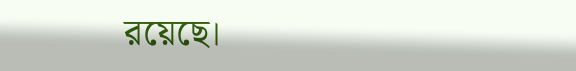রয়েছে।